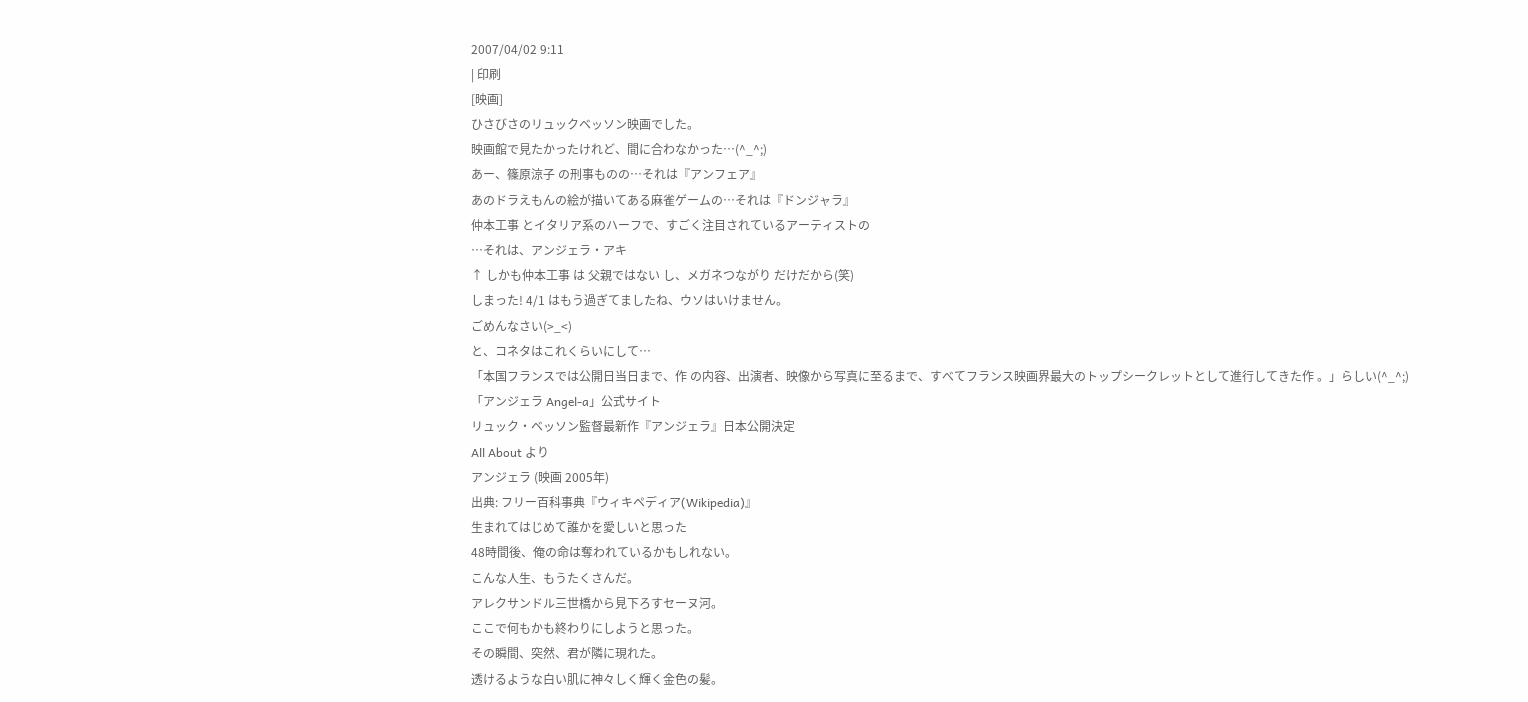2007/04/02 9:11
| 印刷
[映画]
ひさびさのリュックベッソン映画でした。
映画館で見たかったけれど、間に合わなかった…(^_^;)
あー、篠原涼子 の刑事ものの…それは『アンフェア』
あのドラえもんの絵が描いてある麻雀ゲームの…それは『ドンジャラ』
仲本工事 とイタリア系のハーフで、すごく注目されているアーティストの
…それは、アンジェラ・アキ
↑ しかも仲本工事 は 父親ではない し、メガネつながり だけだから(笑)
しまった! 4/1 はもう過ぎてましたね、ウソはいけません。
ごめんなさい(>_<)
と、コネタはこれくらいにして…
「本国フランスでは公開日当日まで、作 の内容、出演者、映像から写真に至るまで、すべてフランス映画界最大のトップシークレットとして進行してきた作 。」らしい(^_^;)
「アンジェラ Angel-a」公式サイト
リュック・ベッソン監督最新作『アンジェラ』日本公開決定
All About より
アンジェラ (映画 2005年)
出典: フリー百科事典『ウィキペディア(Wikipedia)』
生まれてはじめて誰かを愛しいと思った
48時間後、俺の命は奪われているかもしれない。
こんな人生、もうたくさんだ。
アレクサンドル三世橋から見下ろすセーヌ河。
ここで何もかも終わりにしようと思った。
その瞬間、突然、君が隣に現れた。
透けるような白い肌に神々しく輝く金色の髪。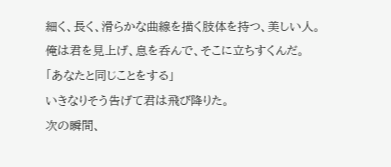細く、長く、滑らかな曲線を描く肢体を持つ、美しい人。
俺は君を見上げ、息を呑んで、そこに立ちすくんだ。
「あなたと同じことをする」
いきなりそう告げて君は飛び降りた。
次の瞬間、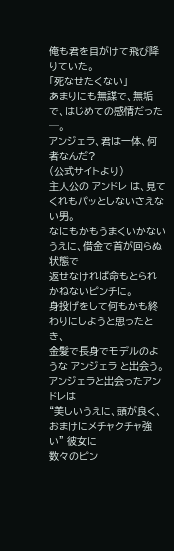俺も君を目がけて飛び降りていた。
「死なせたくない」
あまりにも無謀で、無垢で、はじめての感情だった─。
アンジェラ、君は一体、何者なんだ?
(公式サイトより)
主人公の アンドレ は、見てくれもパッとしないさえない男。
なにもかもうまくいかないうえに、借金で首が回らぬ状態で
返せなければ命もとられかねないピンチに。
身投げをして何もかも終わりにしようと思ったとき、
金髪で長身でモデルのような アンジェラ と出会う。
アンジェラと出会ったアンドレは
“美しいうえに、頭が良く、おまけにメチャクチャ強い” 彼女に
数々のピン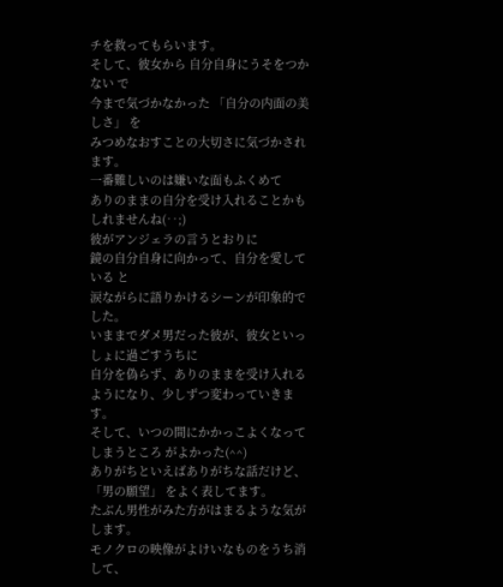チを救ってもらいます。
そして、彼女から 自分自身にうそをつかない で
今まで気づかなかった 「自分の内面の美しさ」 を
みつめなおすことの大切さに気づかされます。
一番難しいのは嫌いな面もふくめて
ありのままの自分を受け入れることかもしれませんね(‥;)
彼がアンジェラの言うとおりに
鏡の自分自身に向かって、自分を愛している と
涙ながらに語りかけるシーンが印象的でした。
いままでダメ男だった彼が、彼女といっしょに過ごすうちに
自分を偽らず、ありのままを受け入れるようになり、少しずつ変わっていきます。
そして、いつの間にかかっこよくなってしまうところ がよかった(^^)
ありがちといえばありがちな話だけど、
「男の願望」 をよく表してます。
たぶん男性がみた方がはまるような気がします。
モノクロの映像がよけいなものをうち消して、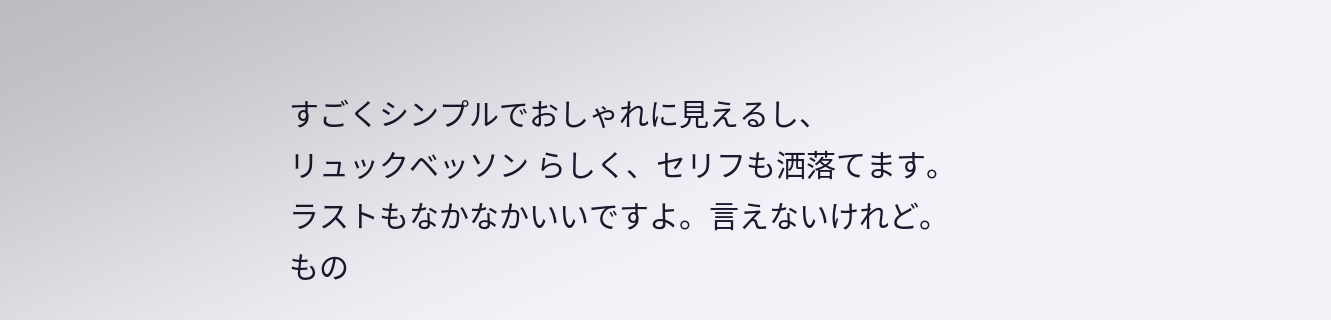すごくシンプルでおしゃれに見えるし、
リュックベッソン らしく、セリフも洒落てます。
ラストもなかなかいいですよ。言えないけれど。
もの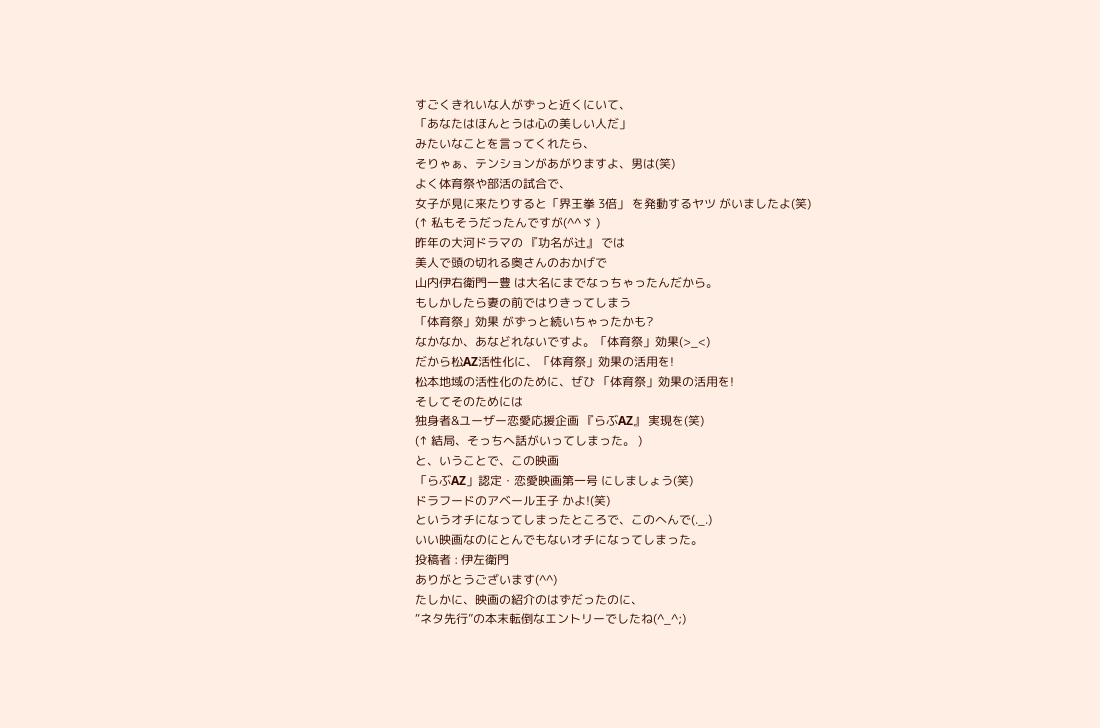すごくきれいな人がずっと近くにいて、
「あなたはほんとうは心の美しい人だ」
みたいなことを言ってくれたら、
そりゃぁ、テンションがあがりますよ、男は(笑)
よく体育祭や部活の試合で、
女子が見に来たりすると「界王拳 3倍」 を発動するヤツ がいましたよ(笑)
(↑ 私もそうだったんですが(^^ゞ )
昨年の大河ドラマの 『功名が辻』 では
美人で頭の切れる奥さんのおかげで
山内伊右衛門一豊 は大名にまでなっちゃったんだから。
もしかしたら妻の前ではりきってしまう
「体育祭」効果 がずっと続いちゃったかも?
なかなか、あなどれないですよ。「体育祭」効果(>_<)
だから松AZ活性化に、「体育祭」効果の活用を!
松本地域の活性化のために、ぜひ 「体育祭」効果の活用を!
そしてそのためには
独身者&ユーザー恋愛応援企画 『らぶAZ』 実現を(笑)
(↑ 結局、そっちへ話がいってしまった。 )
と、いうことで、この映画
「らぶAZ」認定・恋愛映画第一号 にしましょう(笑)
ドラフードのアベール王子 かよ!(笑)
というオチになってしまったところで、このへんで(._.)
いい映画なのにとんでもないオチになってしまった。
投稿者 : 伊左衛門
ありがとうございます(^^)
たしかに、映画の紹介のはずだったのに、
“ネタ先行”の本末転倒なエントリーでしたね(^_^;)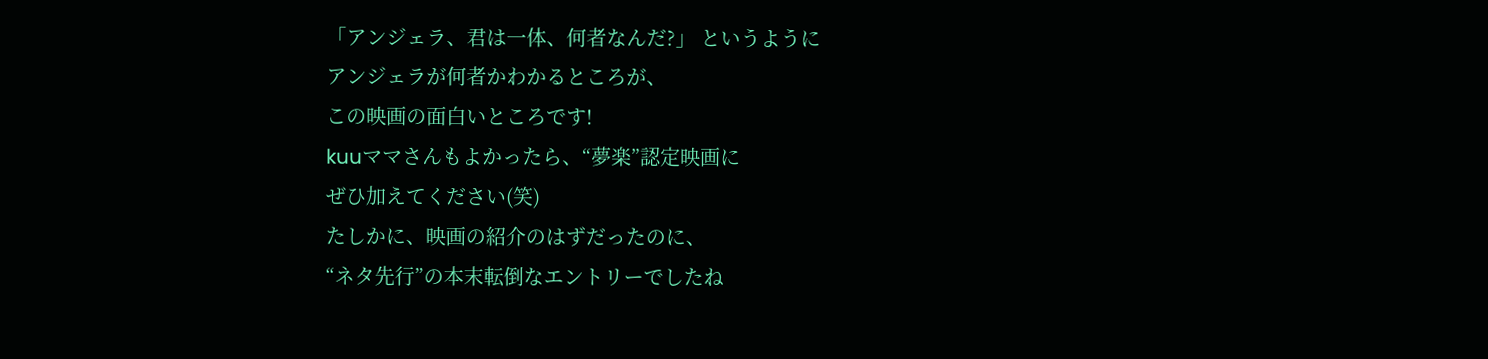「アンジェラ、君は一体、何者なんだ?」 というように
アンジェラが何者かわかるところが、
この映画の面白いところです!
kuuママさんもよかったら、“夢楽”認定映画に
ぜひ加えてください(笑)
たしかに、映画の紹介のはずだったのに、
“ネタ先行”の本末転倒なエントリーでしたね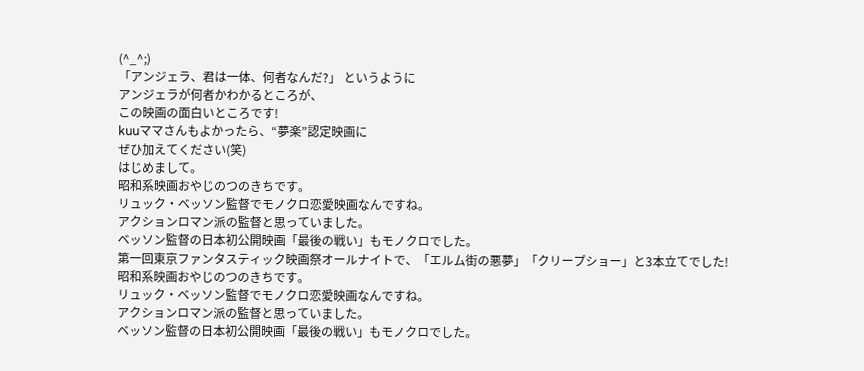(^_^;)
「アンジェラ、君は一体、何者なんだ?」 というように
アンジェラが何者かわかるところが、
この映画の面白いところです!
kuuママさんもよかったら、“夢楽”認定映画に
ぜひ加えてください(笑)
はじめまして。
昭和系映画おやじのつのきちです。
リュック・ベッソン監督でモノクロ恋愛映画なんですね。
アクションロマン派の監督と思っていました。
ベッソン監督の日本初公開映画「最後の戦い」もモノクロでした。
第一回東京ファンタスティック映画祭オールナイトで、「エルム街の悪夢」「クリープショー」と3本立てでした!
昭和系映画おやじのつのきちです。
リュック・ベッソン監督でモノクロ恋愛映画なんですね。
アクションロマン派の監督と思っていました。
ベッソン監督の日本初公開映画「最後の戦い」もモノクロでした。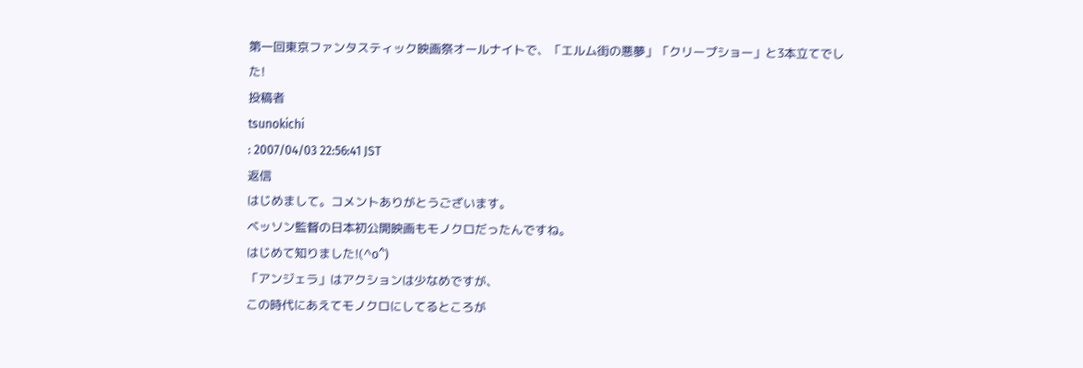第一回東京ファンタスティック映画祭オールナイトで、「エルム街の悪夢」「クリープショー」と3本立てでした!
投稿者
tsunokichi
: 2007/04/03 22:56:41 JST
返信
はじめまして。コメントありがとうございます。
ベッソン監督の日本初公開映画もモノクロだったんですね。
はじめて知りました!(^o^)
「アンジェラ」はアクションは少なめですが、
この時代にあえてモノクロにしてるところが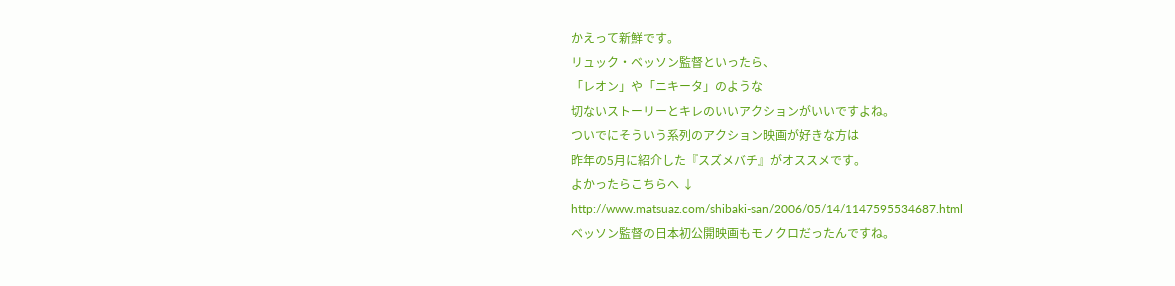かえって新鮮です。
リュック・ベッソン監督といったら、
「レオン」や「ニキータ」のような
切ないストーリーとキレのいいアクションがいいですよね。
ついでにそういう系列のアクション映画が好きな方は
昨年の5月に紹介した『スズメバチ』がオススメです。
よかったらこちらへ ↓
http://www.matsuaz.com/shibaki-san/2006/05/14/1147595534687.html
ベッソン監督の日本初公開映画もモノクロだったんですね。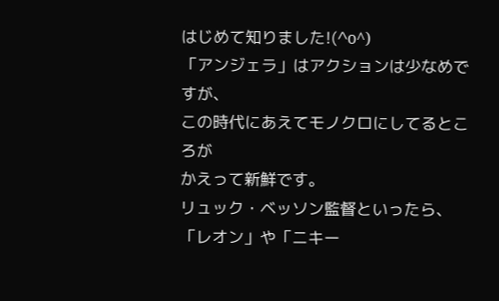はじめて知りました!(^o^)
「アンジェラ」はアクションは少なめですが、
この時代にあえてモノクロにしてるところが
かえって新鮮です。
リュック・ベッソン監督といったら、
「レオン」や「ニキー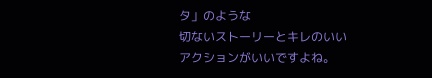タ」のような
切ないストーリーとキレのいいアクションがいいですよね。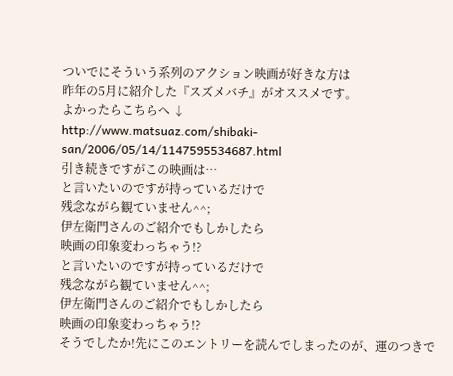ついでにそういう系列のアクション映画が好きな方は
昨年の5月に紹介した『スズメバチ』がオススメです。
よかったらこちらへ ↓
http://www.matsuaz.com/shibaki-san/2006/05/14/1147595534687.html
引き続きですがこの映画は…
と言いたいのですが持っているだけで
残念ながら観ていません^^;
伊左衛門さんのご紹介でもしかしたら
映画の印象変わっちゃう!?
と言いたいのですが持っているだけで
残念ながら観ていません^^;
伊左衛門さんのご紹介でもしかしたら
映画の印象変わっちゃう!?
そうでしたか!先にこのエントリーを読んでしまったのが、運のつきで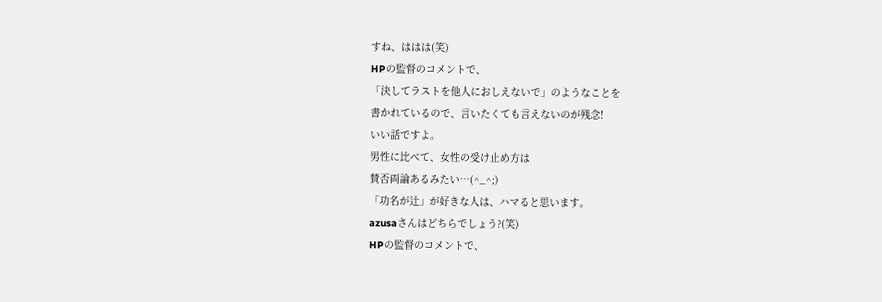すね、ははは(笑)
HPの監督のコメントで、
「決してラストを他人におしえないで」のようなことを
書かれているので、言いたくても言えないのが残念!
いい話ですよ。
男性に比べて、女性の受け止め方は
賛否両論あるみたい…(^_^;)
「功名が辻」が好きな人は、ハマると思います。
azusaさんはどちらでしょう?(笑)
HPの監督のコメントで、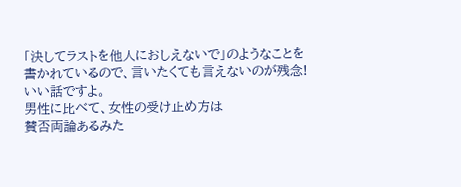「決してラストを他人におしえないで」のようなことを
書かれているので、言いたくても言えないのが残念!
いい話ですよ。
男性に比べて、女性の受け止め方は
賛否両論あるみた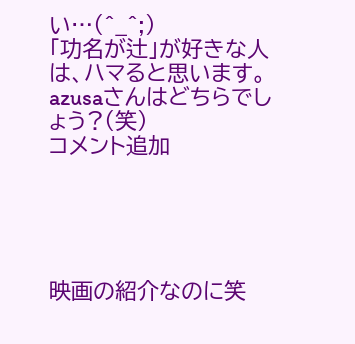い…(^_^;)
「功名が辻」が好きな人は、ハマると思います。
azusaさんはどちらでしょう?(笑)
コメント追加





映画の紹介なのに笑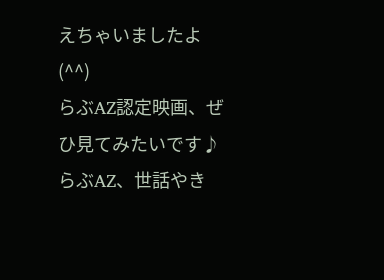えちゃいましたよ(^^)
らぶAZ認定映画、ぜひ見てみたいです♪
らぶAZ、世話やき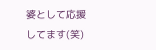婆として応援してます(笑)